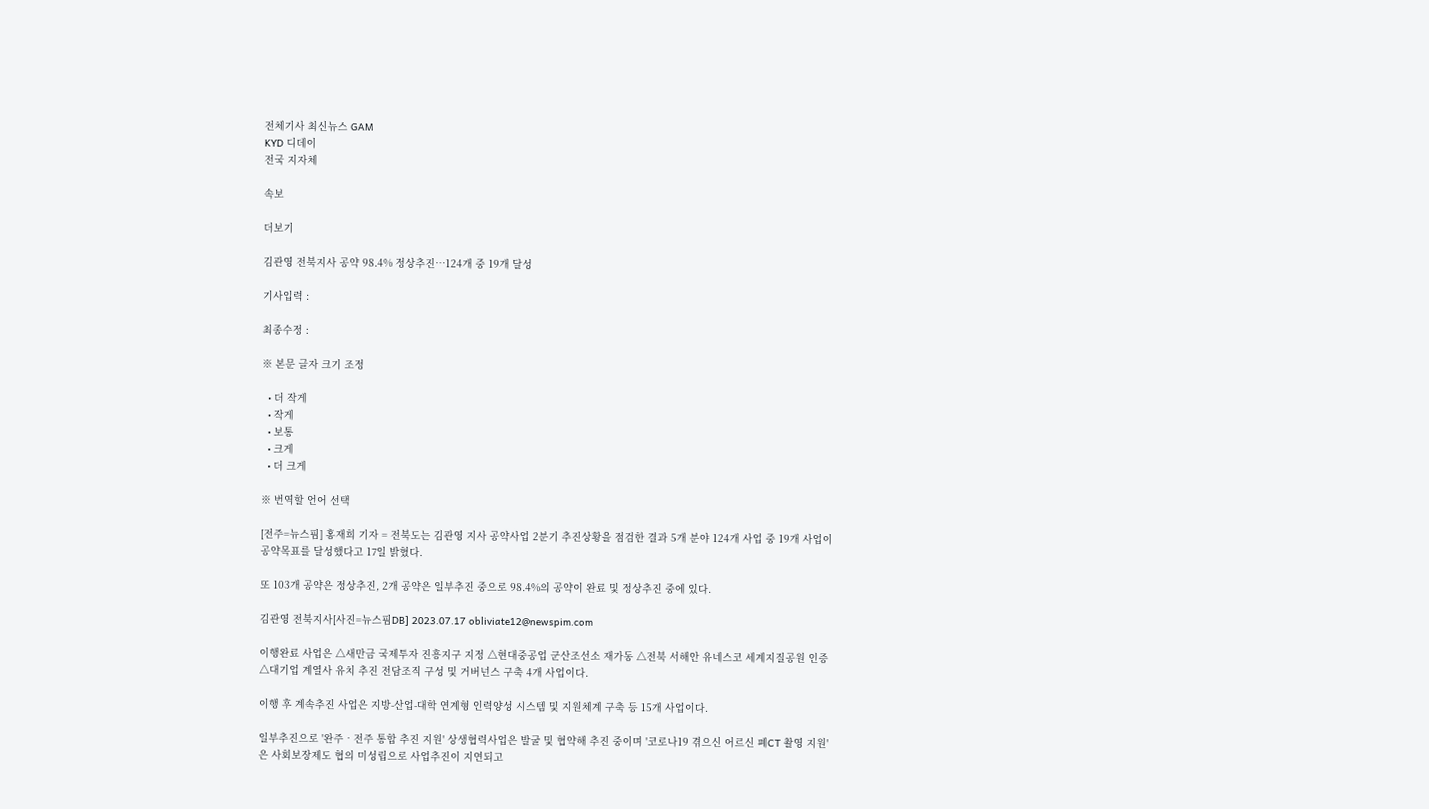전체기사 최신뉴스 GAM
KYD 디데이
전국 지자체

속보

더보기

김관영 전북지사 공약 98.4% 정상추진…124개 중 19개 달성

기사입력 :

최종수정 :

※ 본문 글자 크기 조정

  • 더 작게
  • 작게
  • 보통
  • 크게
  • 더 크게

※ 번역할 언어 선택

[전주=뉴스핌] 홍재희 기자 = 전북도는 김관영 지사 공약사업 2분기 추진상황을 점검한 결과 5개 분야 124개 사업 중 19개 사업이 공약목표를 달성했다고 17일 밝혔다.

또 103개 공약은 정상추진, 2개 공약은 일부추진 중으로 98.4%의 공약이 완료 및 정상추진 중에 있다.

김관영 전북지사[사진=뉴스핌DB] 2023.07.17 obliviate12@newspim.com

이행완료 사업은 △새만금 국제투자 진흥지구 지정 △현대중공업 군산조선소 재가동 △전북 서해안 유네스코 세계지질공원 인증 △대기업 계열사 유치 추진 전담조직 구성 및 거버넌스 구축 4개 사업이다.

이행 후 계속추진 사업은 지방-산업-대학 연계형 인력양성 시스템 및 지원체계 구축 등 15개 사업이다.

일부추진으로 '완주‧전주 통합 추진 지원' 상생협력사업은 발굴 및 협약해 추진 중이며 '코로나19 겪으신 어르신 폐CT 촬영 지원'은 사회보장제도 협의 미성립으로 사업추진이 지연되고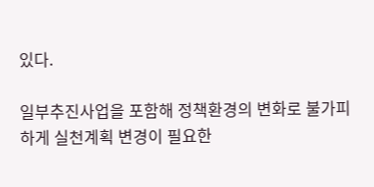있다.

일부추진사업을 포함해 정책환경의 변화로 불가피하게 실천계획 변경이 필요한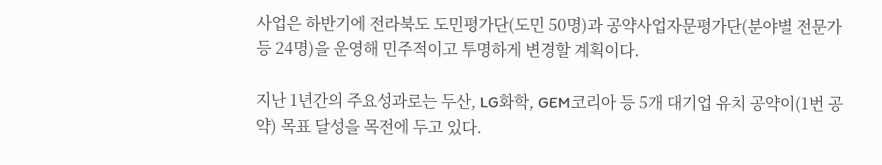사업은 하반기에 전라북도 도민평가단(도민 50명)과 공약사업자문평가단(분야별 전문가 등 24명)을 운영해 민주적이고 투명하게 변경할 계획이다.

지난 1년간의 주요성과로는 두산, LG화학, GEM코리아 등 5개 대기업 유치 공약이(1번 공약) 목표 달성을 목전에 두고 있다.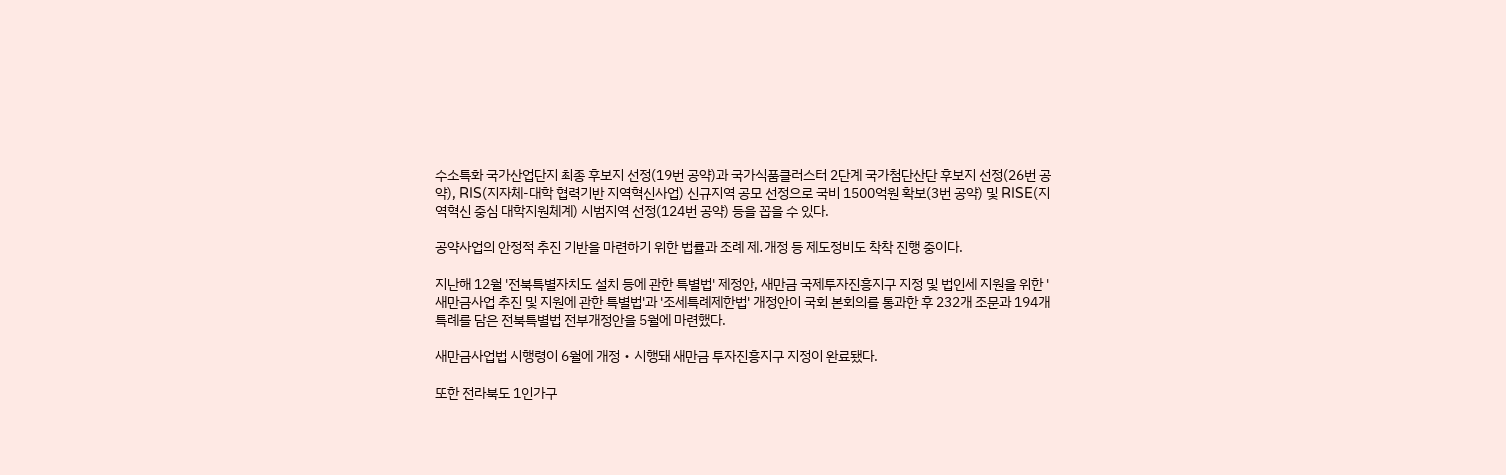수소특화 국가산업단지 최종 후보지 선정(19번 공약)과 국가식품클러스터 2단계 국가첨단산단 후보지 선정(26번 공약), RIS(지자체-대학 협력기반 지역혁신사업) 신규지역 공모 선정으로 국비 1500억원 확보(3번 공약) 및 RISE(지역혁신 중심 대학지원체계) 시범지역 선정(124번 공약) 등을 꼽을 수 있다.

공약사업의 안정적 추진 기반을 마련하기 위한 법률과 조례 제․개정 등 제도정비도 착착 진행 중이다.

지난해 12월 '전북특별자치도 설치 등에 관한 특별법' 제정안, 새만금 국제투자진흥지구 지정 및 법인세 지원을 위한 '새만금사업 추진 및 지원에 관한 특별법'과 '조세특례제한법' 개정안이 국회 본회의를 통과한 후 232개 조문과 194개 특례를 담은 전북특별법 전부개정안을 5월에 마련했다.

새만금사업법 시행령이 6월에 개정‧시행돼 새만금 투자진흥지구 지정이 완료됐다.

또한 전라북도 1인가구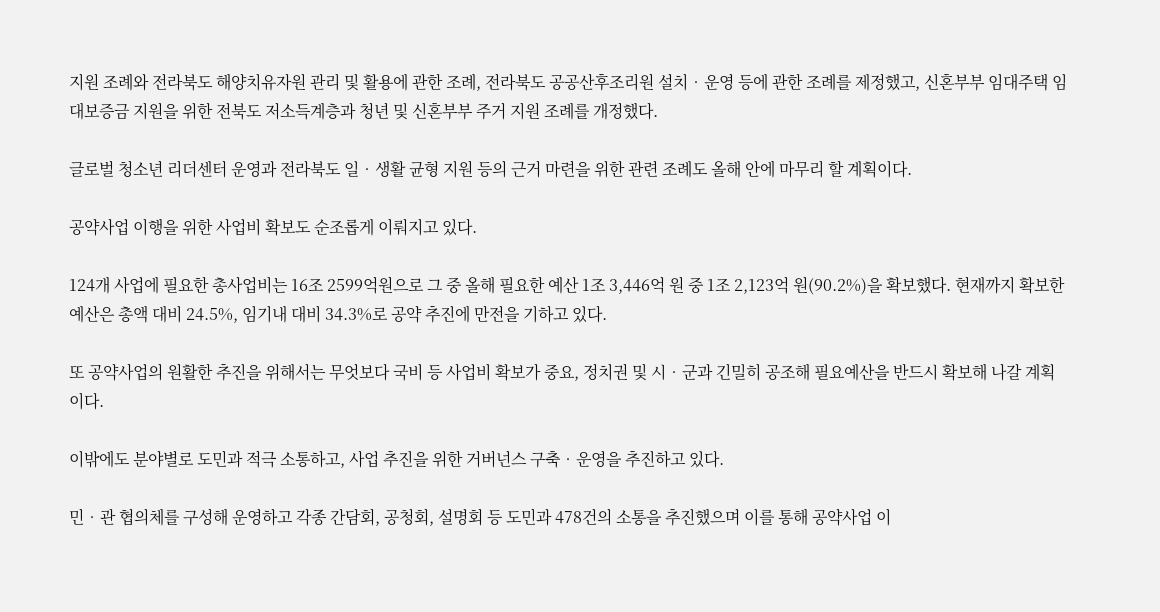지원 조례와 전라북도 해양치유자원 관리 및 활용에 관한 조례, 전라북도 공공산후조리원 설치‧운영 등에 관한 조례를 제정했고, 신혼부부 임대주택 임대보증금 지원을 위한 전북도 저소득계층과 청년 및 신혼부부 주거 지원 조례를 개정했다.

글로벌 청소년 리더센터 운영과 전라북도 일‧생활 균형 지원 등의 근거 마련을 위한 관련 조례도 올해 안에 마무리 할 계획이다.

공약사업 이행을 위한 사업비 확보도 순조롭게 이뤄지고 있다.

124개 사업에 필요한 총사업비는 16조 2599억원으로 그 중 올해 필요한 예산 1조 3,446억 원 중 1조 2,123억 원(90.2%)을 확보했다. 현재까지 확보한 예산은 총액 대비 24.5%, 임기내 대비 34.3%로 공약 추진에 만전을 기하고 있다.

또 공약사업의 원활한 추진을 위해서는 무엇보다 국비 등 사업비 확보가 중요, 정치권 및 시‧군과 긴밀히 공조해 필요예산을 반드시 확보해 나갈 계획이다.

이밖에도 분야별로 도민과 적극 소통하고, 사업 추진을 위한 거버넌스 구축‧운영을 추진하고 있다.

민‧관 협의체를 구성해 운영하고 각종 간담회, 공청회, 설명회 등 도민과 478건의 소통을 추진했으며 이를 통해 공약사업 이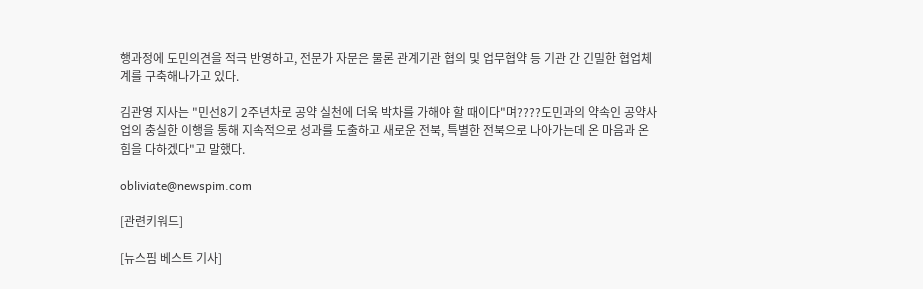행과정에 도민의견을 적극 반영하고, 전문가 자문은 물론 관계기관 협의 및 업무협약 등 기관 간 긴밀한 협업체계를 구축해나가고 있다.

김관영 지사는 "민선8기 2주년차로 공약 실천에 더욱 박차를 가해야 할 때이다"며????도민과의 약속인 공약사업의 충실한 이행을 통해 지속적으로 성과를 도출하고 새로운 전북, 특별한 전북으로 나아가는데 온 마음과 온 힘을 다하겠다"고 말했다.

obliviate@newspim.com

[관련키워드]

[뉴스핌 베스트 기사]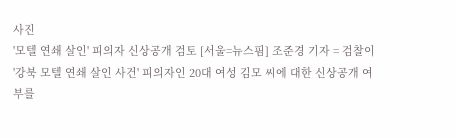사진
'모텔 연쇄 살인' 피의자 신상공개 검토 [서울=뉴스핌] 조준경 기자 = 검찰이 '강북 모텔 연쇄 살인 사건' 피의자인 20대 여성 김모 씨에 대한 신상공개 여부를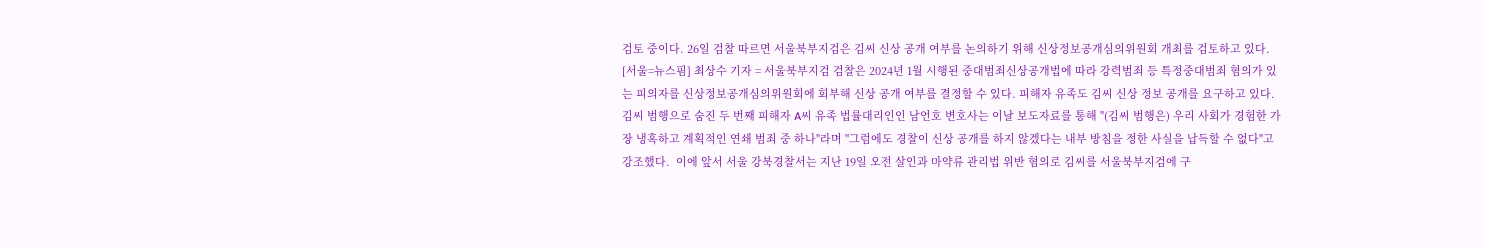검토 중이다. 26일 검찰 따르면 서울북부지검은 김씨 신상 공개 여부를 논의하기 위해 신상정보공개심의위원회 개최를 검토하고 있다. [서울=뉴스핌] 최상수 기자 = 서울북부지검 검찰은 2024년 1월 시행된 중대범죄신상공개법에 따라 강력범죄 등 특정중대범죄 혐의가 있는 피의자를 신상정보공개심의위원회에 회부해 신상 공개 여부를 결정할 수 있다. 피해자 유족도 김씨 신상 정보 공개를 요구하고 있다. 김씨 범행으로 숨진 두 번째 피해자 A씨 유족 법률대리인인 남언호 변호사는 이날 보도자료를 통해 "(김씨 범행은) 우리 사회가 경험한 가장 냉혹하고 계획적인 연쇄 범죄 중 하나"라며 "그럼에도 경찰이 신상 공개를 하지 않겠다는 내부 방침을 정한 사실을 납득할 수 없다"고 강조했다.  이에 앞서 서울 강북경찰서는 지난 19일 오전 살인과 마약류 관리법 위반 혐의로 김씨를 서울북부지검에 구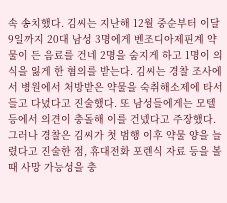속 송치했다. 김씨는 지난해 12월 중순부터 이달 9일까지 20대 남성 3명에게 벤조디아제핀계 약물이 든 음료를 건네 2명을 숨지게 하고 1명이 의식을 잃게 한 혐의를 받는다. 김씨는 경찰 조사에서 병원에서 처방받은 약물을 숙취해소제에 타서 들고 다녔다고 진술했다. 또 남성들에게는 모텔 등에서 의견이 충돌해 이를 건넸다고 주장했다. 그러나 경찰은 김씨가 첫 범행 이후 약물 양을 늘렸다고 진술한 점, 휴대전화 포렌식 자료 등을 볼 때 사망 가능성을 충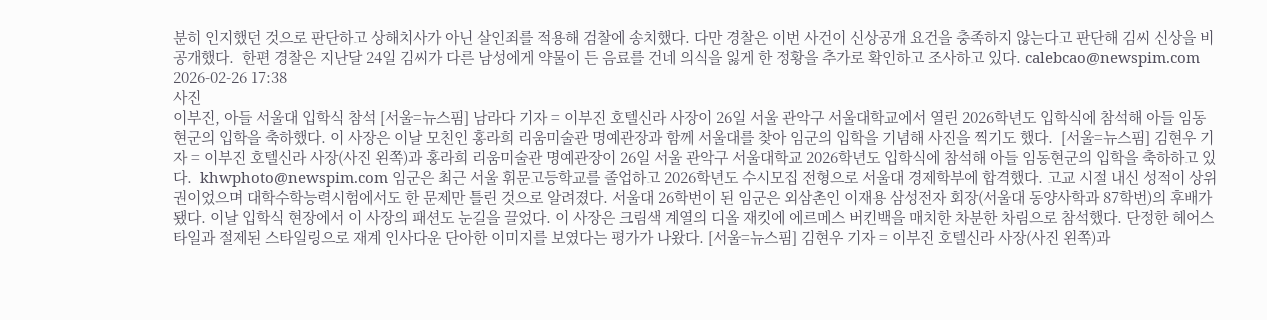분히 인지했던 것으로 판단하고 상해치사가 아닌 살인죄를 적용해 검찰에 송치했다. 다만 경찰은 이번 사건이 신상공개 요건을 충족하지 않는다고 판단해 김씨 신상을 비공개했다.  한편 경찰은 지난달 24일 김씨가 다른 남성에게 약물이 든 음료를 건네 의식을 잃게 한 정황을 추가로 확인하고 조사하고 있다. calebcao@newspim.com 2026-02-26 17:38
사진
이부진, 아들 서울대 입학식 참석 [서울=뉴스핌] 남라다 기자 = 이부진 호텔신라 사장이 26일 서울 관악구 서울대학교에서 열린 2026학년도 입학식에 참석해 아들 임동현군의 입학을 축하했다. 이 사장은 이날 모친인 홍라희 리움미술관 명예관장과 함께 서울대를 찾아 임군의 입학을 기념해 사진을 찍기도 했다.  [서울=뉴스핌] 김현우 기자 = 이부진 호텔신라 사장(사진 왼쪽)과 홍라희 리움미술관 명예관장이 26일 서울 관악구 서울대학교 2026학년도 입학식에 참석해 아들 임동현군의 입학을 축하하고 있다.  khwphoto@newspim.com 임군은 최근 서울 휘문고등학교를 졸업하고 2026학년도 수시모집 전형으로 서울대 경제학부에 합격했다. 고교 시절 내신 성적이 상위권이었으며 대학수학능력시험에서도 한 문제만 틀린 것으로 알려졌다. 서울대 26학번이 된 임군은 외삼촌인 이재용 삼성전자 회장(서울대 동양사학과 87학번)의 후배가 됐다. 이날 입학식 현장에서 이 사장의 패션도 눈길을 끌었다. 이 사장은 크림색 계열의 디올 재킷에 에르메스 버킨백을 매치한 차분한 차림으로 참석했다. 단정한 헤어스타일과 절제된 스타일링으로 재계 인사다운 단아한 이미지를 보였다는 평가가 나왔다. [서울=뉴스핌] 김현우 기자 = 이부진 호텔신라 사장(사진 왼쪽)과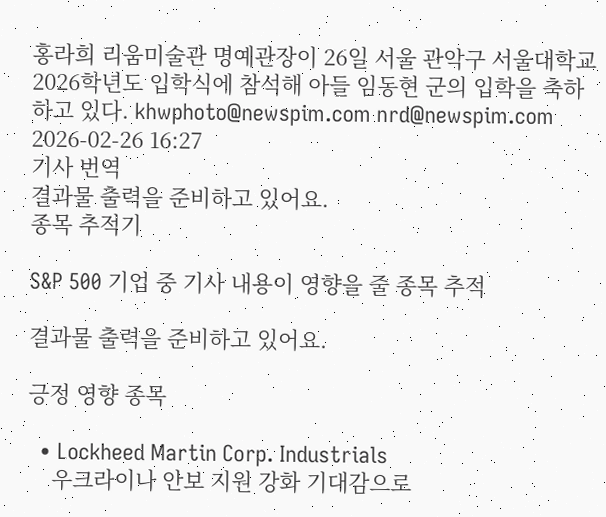홍라희 리움미술관 명예관장이 26일 서울 관악구 서울대학교 2026학년도 입학식에 참석해 아들 임동현 군의 입학을 축하하고 있다. khwphoto@newspim.com nrd@newspim.com 2026-02-26 16:27
기사 번역
결과물 출력을 준비하고 있어요.
종목 추적기

S&P 500 기업 중 기사 내용이 영향을 줄 종목 추적

결과물 출력을 준비하고 있어요.

긍정 영향 종목

  • Lockheed Martin Corp. Industrials
    우크라이나 안보 지원 강화 기대감으로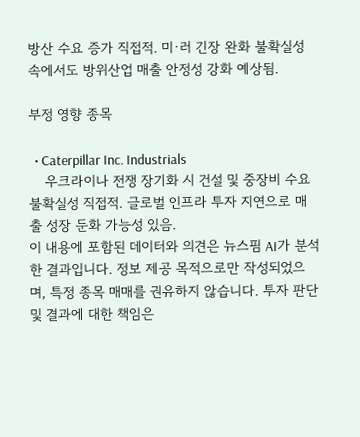방산 수요 증가 직접적. 미·러 긴장 완화 불확실성 속에서도 방위산업 매출 안정성 강화 예상됨.

부정 영향 종목

  • Caterpillar Inc. Industrials
    우크라이나 전쟁 장기화 시 건설 및 중장비 수요 불확실성 직접적. 글로벌 인프라 투자 지연으로 매출 성장 둔화 가능성 있음.
이 내용에 포함된 데이터와 의견은 뉴스핌 AI가 분석한 결과입니다. 정보 제공 목적으로만 작성되었으며, 특정 종목 매매를 권유하지 않습니다. 투자 판단 및 결과에 대한 책임은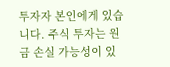투자자 본인에게 있습니다. 주식 투자는 원금 손실 가능성이 있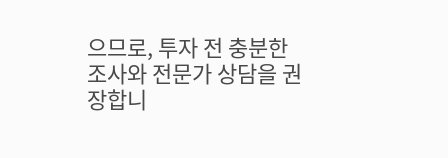으므로, 투자 전 충분한 조사와 전문가 상담을 권장합니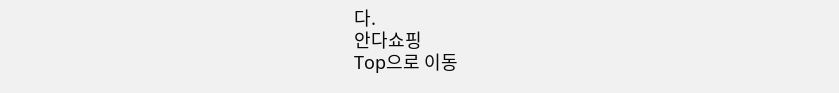다.
안다쇼핑
Top으로 이동